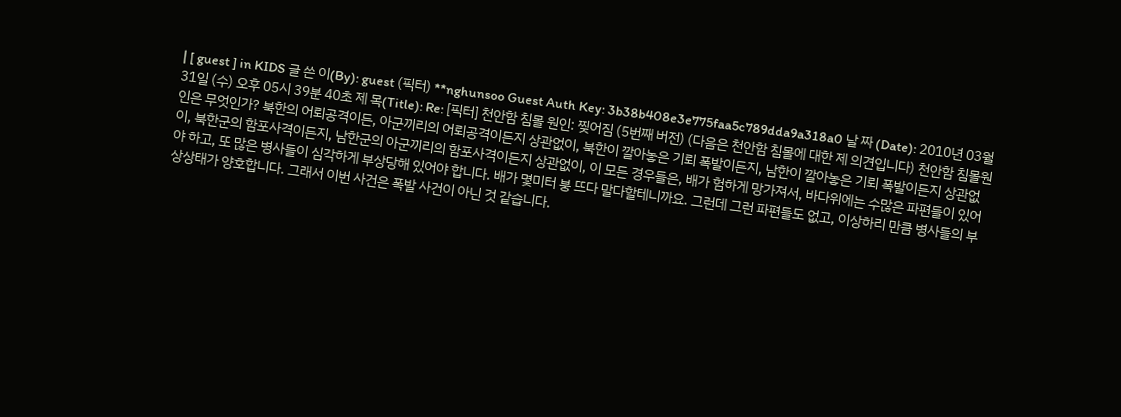| [ guest ] in KIDS 글 쓴 이(By): guest (픽터) **nghunsoo Guest Auth Key: 3b38b408e3e775faa5c789dda9a318a0 날 짜 (Date): 2010년 03월 31일 (수) 오후 05시 39분 40초 제 목(Title): Re: [픽터] 천안함 침몰 원인: 찢어짐 (5번째 버전) (다음은 천안함 침몰에 대한 제 의견입니다) 천안함 침몰원인은 무엇인가? 북한의 어뢰공격이든, 아군끼리의 어뢰공격이든지 상관없이, 북한이 깔아놓은 기뢰 폭발이든지, 남한이 깔아놓은 기뢰 폭발이든지 상관없이, 북한군의 함포사격이든지, 남한군의 아군끼리의 함포사격이든지 상관없이, 이 모든 경우들은, 배가 험하게 망가져서, 바다위에는 수많은 파편들이 있어야 하고, 또 많은 병사들이 심각하게 부상당해 있어야 합니다. 배가 몇미터 붕 뜨다 말다할테니까요. 그런데 그런 파편들도 없고, 이상하리 만큼 병사들의 부상상태가 양호합니다. 그래서 이번 사건은 폭발 사건이 아닌 것 같습니다.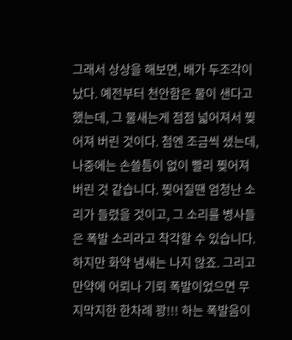그래서 상상을 해보면, 배가 두조각이 났다. 예전부터 천안함은 물이 샌다고 했는데, 그 물새는게 점점 넓어져서 찢어져 버린 것이다. 첨엔 조금씩 샜는데, 나중에는 손쓸틈이 없이 빨리 찢어져 버린 것 같습니다. 찢어질땐 엄청난 소리가 들렸을 것이고, 그 소리를 병사들은 폭발 소리라고 착각할 수 있습니다. 하지만 화약 냄새는 나지 않죠. 그리고 만약에 어뢰나 기뢰 폭발이었으면 무지막지한 한차례 꽝!!! 하는 폭발음이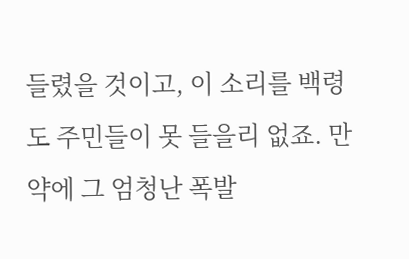들렸을 것이고, 이 소리를 백령도 주민들이 못 들을리 없죠. 만약에 그 엄청난 폭발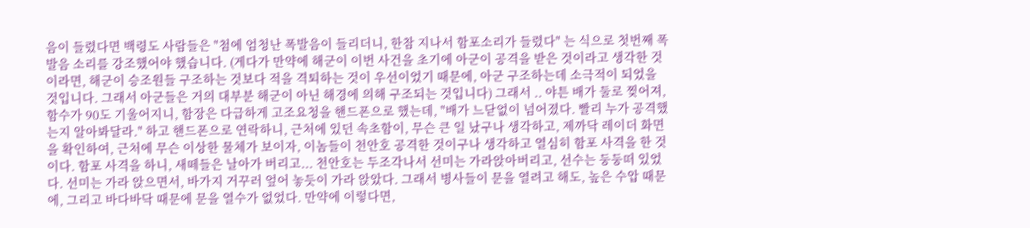음이 들렸다면 백령도 사람들은 "첨에 엄청난 폭발음이 들리더니, 한참 지나서 함포소리가 들렸다" 는 식으로 첫번째 폭발음 소리를 강조했어야 했습니다. (게다가 만약에 해군이 이번 사건을 초기에 아군이 공격을 받은 것이라고 생각한 것이라면, 해군이 승조원들 구조하는 것보다 적을 격퇴하는 것이 우선이었기 때문에, 아군 구조하는데 소극적이 되었을 것입니다. 그래서 아군들은 거의 대부분 해군이 아닌 해경에 의해 구조되는 것입니다) 그래서 .. 야튼 배가 둘로 찢어져, 함수가 90도 기울어지니, 함장은 다급하게 고조요청을 핸드폰으로 했는데, "배가 느닫없이 넘어졌다. 빨리 누가 공격했는지 알아봐달라." 하고 핸드폰으로 연락하니, 근처에 있던 속초함이, 무슨 큰 일 났구나 생각하고, 제까닥 레이더 화면을 확인하여, 근처에 무슨 이상한 물체가 보이자, 이놈들이 천안호 공격한 것이구나 생각하고 열심히 함포 사격을 한 것이다. 함포 사격을 하니, 새떼들은 날아가 버리고... 천안호는 두조각나서 선미는 가라앉아버리고, 선수는 둥둥떠 있었다. 선미는 가라 앉으면서, 바가지 거꾸러 엎어 놓듯이 가라 앉았다. 그래서 병사들이 문을 열려고 해도, 높은 수압 때문에, 그리고 바다바닥 때문에 문을 열수가 없었다. 만약에 이렇다면,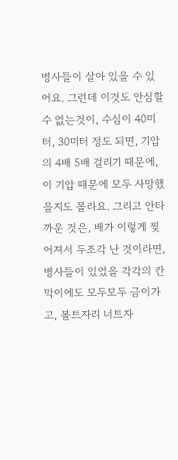병사들이 살아 있을 수 있어요. 그런데 이것도 안심할 수 없는것이, 수심이 40미터, 30미터 정도 되면, 기압의 4배 5배 걸리기 때문에, 이 기압 때문에 모두 사망했을지도 몰라요. 그리고 안타까운 것은, 배가 이렇게 찢어져서 두조각 난 것이라면, 병사들이 있었을 각각의 칸막이에도 모두모두 금이가고, 볼트자리 너트자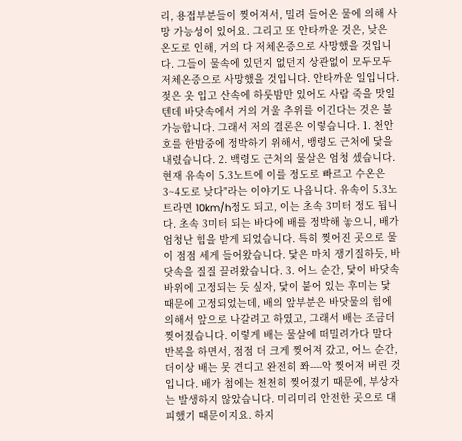리, 용접부분들이 찢어져서, 밀려 들어온 물에 의해 사망 가능성이 있어요. 그리고 또 안타까운 것은, 낮은 온도로 인해, 거의 다 저체온증으로 사망했을 것입니다. 그들이 물속에 있던지 없던지 상관없이 모두모두 저체온증으로 사망했을 것입니다. 안타까운 일입니다. 젖은 옷 입고 산속에 하룻밤만 있어도 사람 죽을 맛일텐데 바닷속에서 거의 겨울 추위를 이긴다는 것은 불가능합니다. 그래서 저의 결론은 이렇습니다. 1. 천안호를 한밤중에 정박하기 위해서, 뱅령도 근처에 닻을 내렸습니다. 2. 백령도 근처의 물살은 엄청 셌습니다. 현재 유속이 5.3노트에 이를 정도로 빠르고 수온은 3~4도로 낮다"라는 이야기도 나옵니다. 유속이 5.3노트라면 10km/h정도 되고, 이는 초속 3미터 정도 됩니다. 초속 3미터 되는 바다에 배를 정박해 놓으니, 배가 엄청난 힘을 받게 되었습니다. 특히 찢어진 곳으로 물이 점점 세게 들어왔습니다. 닻은 마치 쟁기질하듯, 바닷속을 질질 끌려왔습니다. 3. 어느 순간, 닻이 바닷속 바위에 고정되는 듯 싶자, 닻이 붙어 있는 후미는 닻 때문에 고정되었는데, 배의 앞부분은 바닷물의 힘에 의해서 앞으로 나갈려고 하였고, 그래서 배는 조금더 찢어졌습니다. 이렇게 배는 물살에 떠밀려가다 말다 반복을 하면서, 점점 더 크게 찢어져 갔고, 어느 순간, 더이상 배는 못 견디고 완전히 쫘----악 찢어져 버린 것입니다. 배가 첨에는 천천히 찢어졌기 때문에, 부상자는 발생하지 않았습니다. 미리미리 안전한 곳으로 대피했기 때문이지요. 하지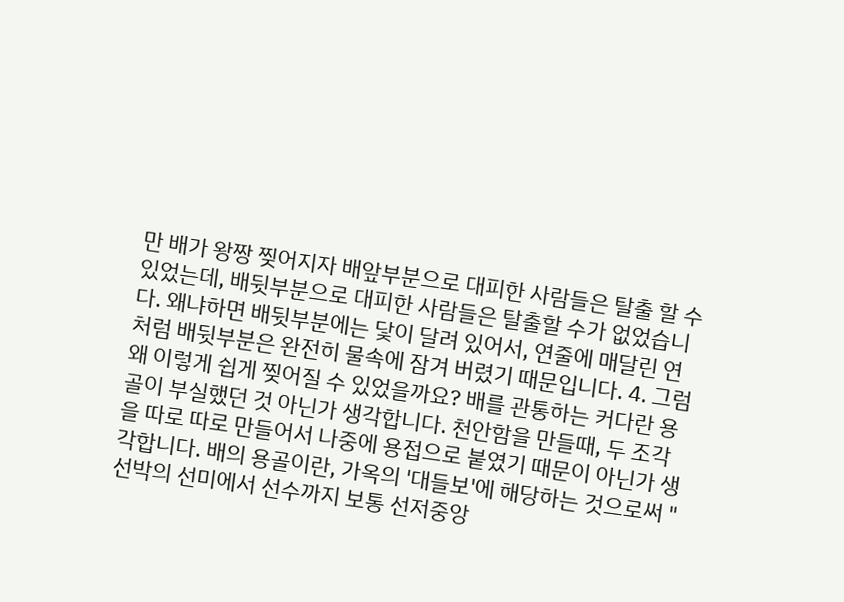만 배가 왕짱 찢어지자 배앞부분으로 대피한 사람들은 탈출 할 수 있었는데, 배뒷부분으로 대피한 사람들은 탈출할 수가 없었습니다. 왜냐하면 배뒷부분에는 닻이 달려 있어서, 연줄에 매달린 연처럼 배뒷부분은 완전히 물속에 잠겨 버렸기 때문입니다. 4. 그럼 왜 이렇게 쉽게 찢어질 수 있었을까요? 배를 관통하는 커다란 용골이 부실했던 것 아닌가 생각합니다. 천안함을 만들때, 두 조각을 따로 따로 만들어서 나중에 용접으로 붙였기 때문이 아닌가 생각합니다. 배의 용골이란, 가옥의 '대들보'에 해당하는 것으로써 "선박의 선미에서 선수까지 보통 선저중앙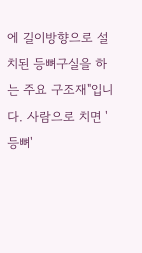에 길이방향으로 설치된 등뼈구실을 하는 주요 구조재"입니다. 사람으로 치면 '등뼈'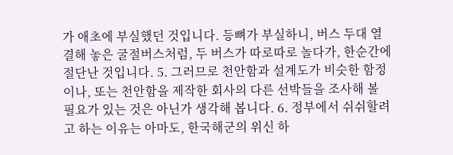가 애초에 부실했던 것입니다. 등뼈가 부실하니, 버스 두대 열결해 놓은 굴절버스처럼, 두 버스가 따로따로 놀다가, 한순간에 절단난 것입니다. 5. 그러므로 천안함과 설계도가 비슷한 함정이나, 또는 천안함을 제작한 회사의 다른 선박들을 조사해 볼 필요가 있는 것은 아닌가 생각해 봅니다. 6. 정부에서 쉬쉬할려고 하는 이유는 아마도, 한국해군의 위신 하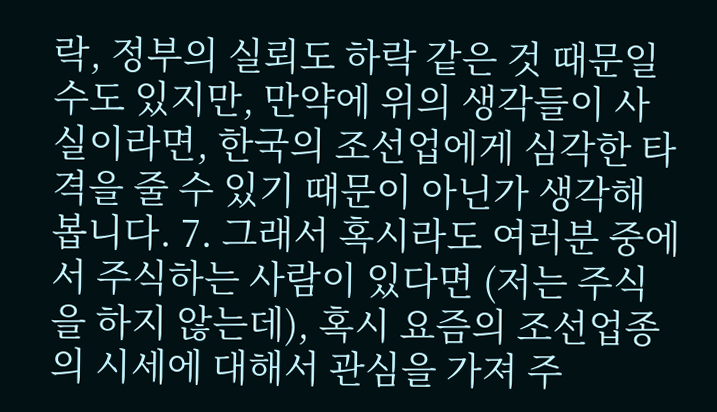락, 정부의 실뢰도 하락 같은 것 때문일 수도 있지만, 만약에 위의 생각들이 사실이라면, 한국의 조선업에게 심각한 타격을 줄 수 있기 때문이 아닌가 생각해 봅니다. 7. 그래서 혹시라도 여러분 중에서 주식하는 사람이 있다면 (저는 주식을 하지 않는데), 혹시 요즘의 조선업종의 시세에 대해서 관심을 가져 주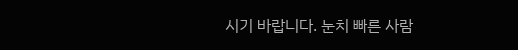시기 바랍니다. 눈치 빠른 사람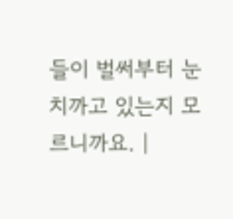들이 벌써부터 눈치까고 있는지 모르니까요. |